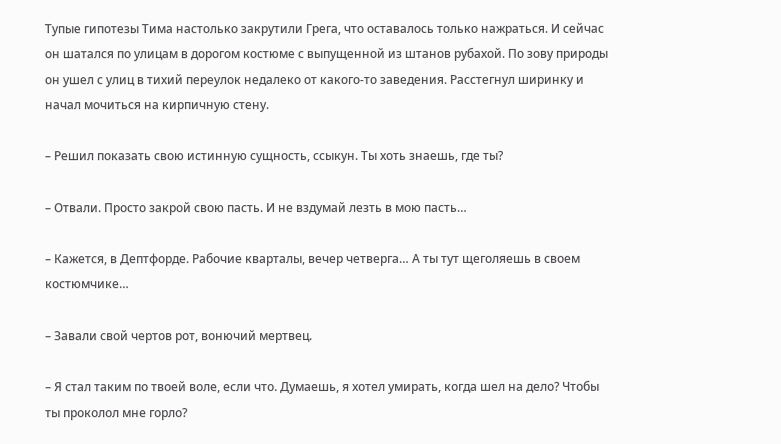Тупые гипотезы Тима настолько закрутили Грега, что оставалось только нажраться. И сейчас он шатался по улицам в дорогом костюме с выпущенной из штанов рубахой. По зову природы он ушел с улиц в тихий переулок недалеко от какого-то заведения. Расстегнул ширинку и начал мочиться на кирпичную стену.

– Решил показать свою истинную сущность, ссыкун. Ты хоть знаешь, где ты?

– Отвали. Просто закрой свою пасть. И не вздумай лезть в мою пасть…

– Кажется, в Дептфорде. Рабочие кварталы, вечер четверга… А ты тут щеголяешь в своем костюмчике…

– Завали свой чертов рот, вонючий мертвец.

– Я стал таким по твоей воле, если что. Думаешь, я хотел умирать, когда шел на дело? Чтобы ты проколол мне горло?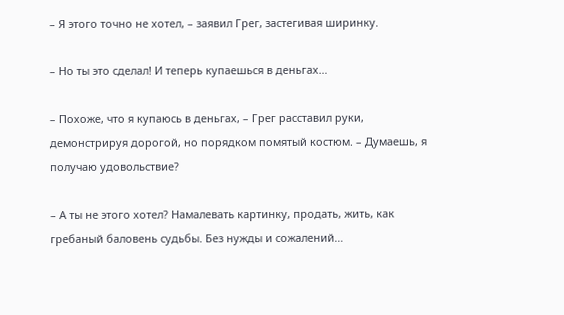– Я этого точно не хотел, – заявил Грег, застегивая ширинку.

– Но ты это сделал! И теперь купаешься в деньгах…

– Похоже, что я купаюсь в деньгах, – Грег расставил руки, демонстрируя дорогой, но порядком помятый костюм. – Думаешь, я получаю удовольствие?

– А ты не этого хотел? Намалевать картинку, продать, жить, как гребаный баловень судьбы. Без нужды и сожалений…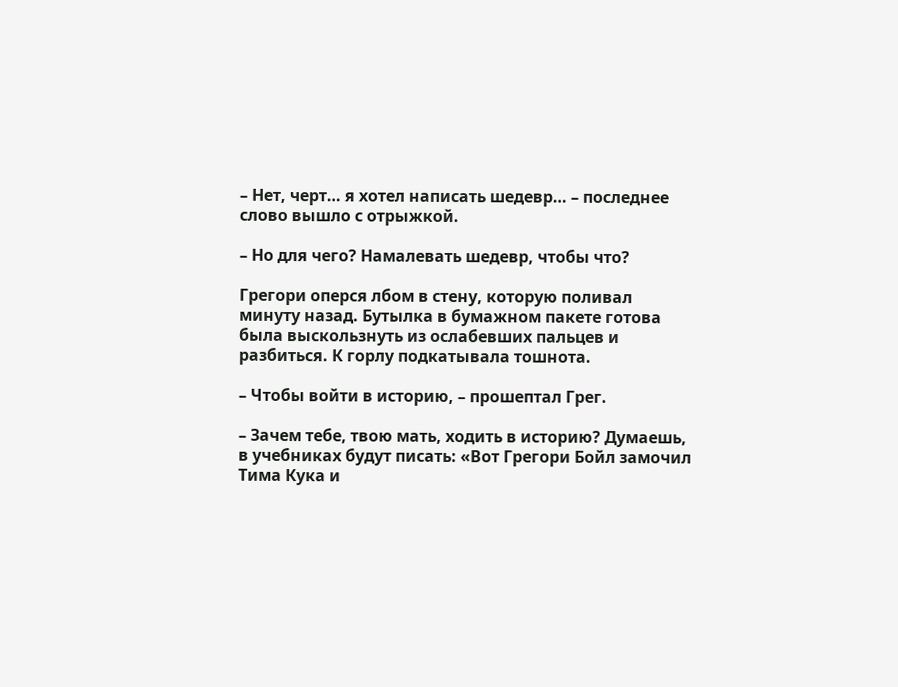– Нет, черт… я хотел написать шедевр… – последнее слово вышло с отрыжкой.

– Но для чего? Намалевать шедевр, чтобы что?

Грегори оперся лбом в стену, которую поливал минуту назад. Бутылка в бумажном пакете готова была выскользнуть из ослабевших пальцев и разбиться. К горлу подкатывала тошнота.

– Чтобы войти в историю, – прошептал Грег.

– Зачем тебе, твою мать, ходить в историю? Думаешь, в учебниках будут писать: «Вот Грегори Бойл замочил Тима Кука и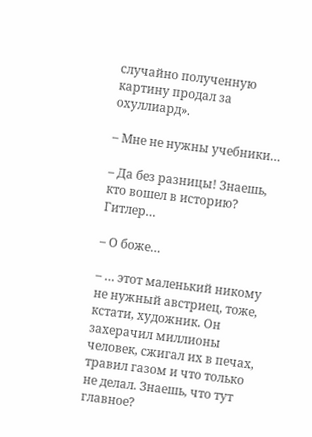случайно полученную картину продал за охуллиард».

– Мне не нужны учебники…

– Да без разницы! Знаешь, кто вошел в историю? Гитлер…

– О боже…

– … этот маленький никому не нужный австриец, тоже, кстати, художник. Он захерачил миллионы человек, сжигал их в печах, травил газом и что только не делал. Знаешь, что тут главное?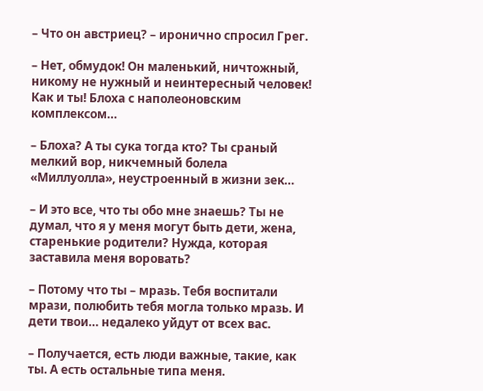– Что он австриец? – иронично спросил Грег.

– Нет, обмудок! Он маленький, ничтожный, никому не нужный и неинтересный человек! Как и ты! Блоха с наполеоновским комплексом…

– Блоха? А ты сука тогда кто? Ты сраный мелкий вор, никчемный болела «Миллуолла», неустроенный в жизни зек…

– И это все, что ты обо мне знаешь? Ты не думал, что я у меня могут быть дети, жена, старенькие родители? Нужда, которая заставила меня воровать?

– Потому что ты – мразь. Тебя воспитали мрази, полюбить тебя могла только мразь. И дети твои… недалеко уйдут от всех вас.

– Получается, есть люди важные, такие, как ты. А есть остальные типа меня.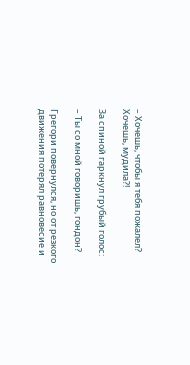– Хочешь, чтобы я тебя пожалел? Хочешь, мудила?!

За спиной гаркнул грубый голос:

– Ты со мной говоришь, гондон?

Грегори повернулся, но от резкого движения потерял равновесие и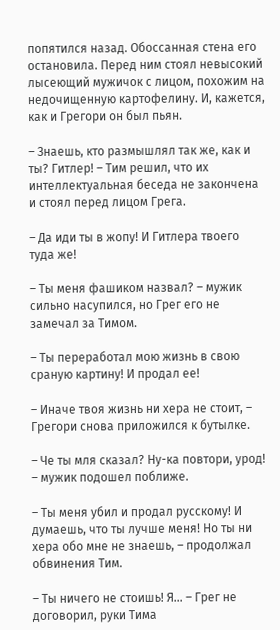попятился назад. Обоссанная стена его остановила. Перед ним стоял невысокий лысеющий мужичок с лицом, похожим на недочищенную картофелину. И, кажется, как и Грегори он был пьян.

– Знаешь, кто размышлял так же, как и ты? Гитлер! – Тим решил, что их интеллектуальная беседа не закончена и стоял перед лицом Грега.

– Да иди ты в жопу! И Гитлера твоего туда же!

– Ты меня фашиком назвал? – мужик сильно насупился, но Грег его не замечал за Тимом.

– Ты переработал мою жизнь в свою сраную картину! И продал ее!

– Иначе твоя жизнь ни хера не стоит, – Грегори снова приложился к бутылке.

– Че ты мля сказал? Ну-ка повтори, урод! – мужик подошел поближе.

– Ты меня убил и продал русскому! И думаешь, что ты лучше меня! Но ты ни хера обо мне не знаешь, – продолжал обвинения Тим.

– Ты ничего не стоишь! Я… – Грег не договорил, руки Тима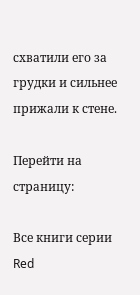схватили его за грудки и сильнее прижали к стене.

Перейти на страницу:

Все книги серии Red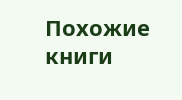Похожие книги